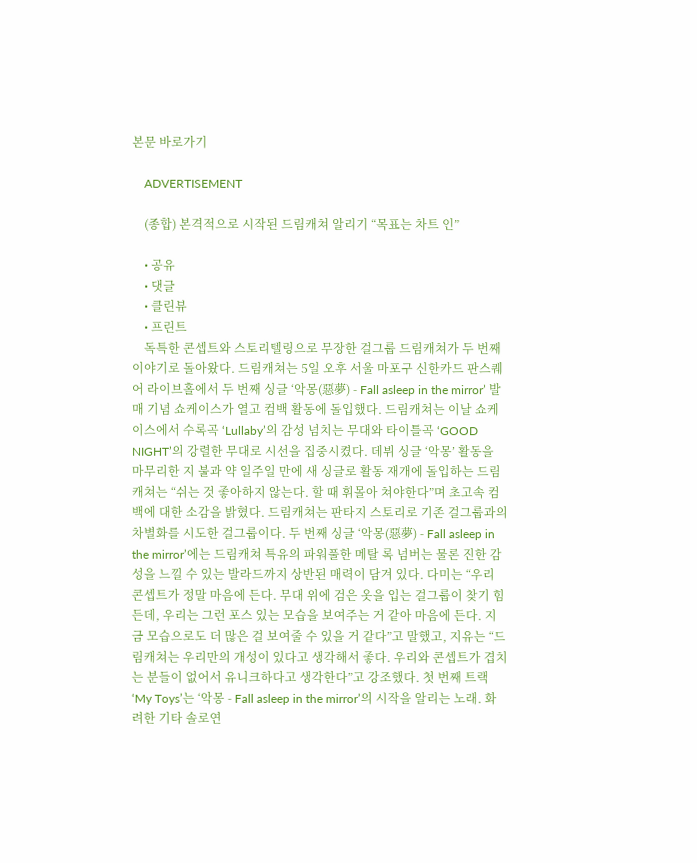본문 바로가기

    ADVERTISEMENT

    (종합) 본격적으로 시작된 드림캐쳐 알리기 “목표는 차트 인”

    • 공유
    • 댓글
    • 클린뷰
    • 프린트
    독특한 콘셉트와 스토리텔링으로 무장한 걸그룹 드림캐쳐가 두 번째 이야기로 돌아왔다. 드림캐쳐는 5일 오후 서울 마포구 신한카드 판스퀘어 라이브홀에서 두 번째 싱글 ‘악몽(惡夢) - Fall asleep in the mirror’ 발매 기념 쇼케이스가 열고 컴백 활동에 돌입했다. 드림캐쳐는 이날 쇼케이스에서 수록곡 ‘Lullaby’의 감성 넘치는 무대와 타이틀곡 ‘GOOD NIGHT’의 강렬한 무대로 시선을 집중시켰다. 데뷔 싱글 ‘악몽’ 활동을 마무리한 지 불과 약 일주일 만에 새 싱글로 활동 재개에 돌입하는 드림캐쳐는 “쉬는 것 좋아하지 않는다. 할 때 휘몰아 쳐야한다”며 초고속 컴백에 대한 소감을 밝혔다. 드림캐쳐는 판타지 스토리로 기존 걸그룹과의 차별화를 시도한 걸그룹이다. 두 번째 싱글 ‘악몽(惡夢) - Fall asleep in the mirror’에는 드림캐쳐 특유의 파워풀한 메탈 록 넘버는 물론 진한 감성을 느낄 수 있는 발라드까지 상반된 매력이 담겨 있다. 다미는 “우리 콘셉트가 정말 마음에 든다. 무대 위에 검은 옷을 입는 걸그룹이 찾기 힘든데, 우리는 그런 포스 있는 모습을 보여주는 거 같아 마음에 든다. 지금 모습으로도 더 많은 걸 보여줄 수 있을 거 같다”고 말했고, 지유는 “드림캐쳐는 우리만의 개성이 있다고 생각해서 좋다. 우리와 콘셉트가 겹치는 분들이 없어서 유니크하다고 생각한다”고 강조했다. 첫 번째 트랙 ‘My Toys’는 ‘악몽 - Fall asleep in the mirror’의 시작을 알리는 노래. 화려한 기타 솔로연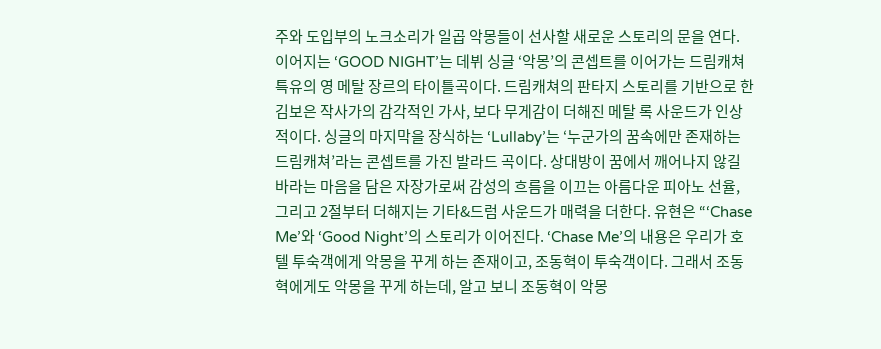주와 도입부의 노크소리가 일곱 악몽들이 선사할 새로운 스토리의 문을 연다. 이어지는 ‘GOOD NIGHT’는 데뷔 싱글 ‘악몽’의 콘셉트를 이어가는 드림캐쳐 특유의 영 메탈 장르의 타이틀곡이다. 드림캐쳐의 판타지 스토리를 기반으로 한 김보은 작사가의 감각적인 가사, 보다 무게감이 더해진 메탈 록 사운드가 인상적이다. 싱글의 마지막을 장식하는 ‘Lullaby’는 ‘누군가의 꿈속에만 존재하는 드림캐쳐’라는 콘셉트를 가진 발라드 곡이다. 상대방이 꿈에서 깨어나지 않길 바라는 마음을 담은 자장가로써 감성의 흐름을 이끄는 아름다운 피아노 선율, 그리고 2절부터 더해지는 기타&드럼 사운드가 매력을 더한다. 유현은 “‘Chase Me’와 ‘Good Night’의 스토리가 이어진다. ‘Chase Me’의 내용은 우리가 호텔 투숙객에게 악몽을 꾸게 하는 존재이고, 조동혁이 투숙객이다. 그래서 조동혁에게도 악몽을 꾸게 하는데, 알고 보니 조동혁이 악몽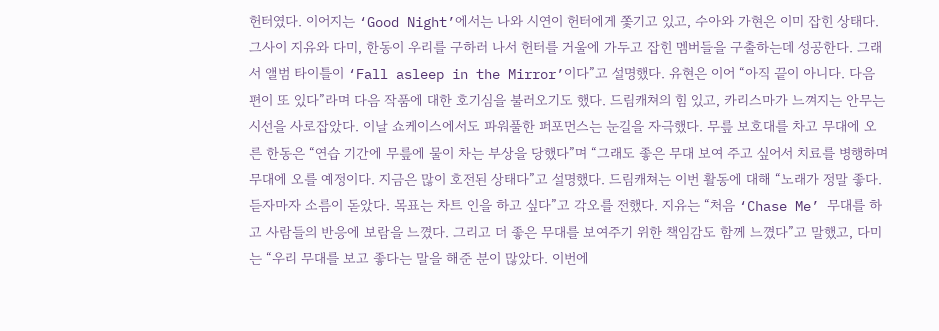헌터였다. 이어지는 ‘Good Night’에서는 나와 시연이 헌터에게 쫓기고 있고, 수아와 가현은 이미 잡힌 상태다. 그사이 지유와 다미, 한동이 우리를 구하러 나서 헌터를 거울에 가두고 잡힌 멤버들을 구출하는데 성공한다. 그래서 앨범 타이틀이 ‘Fall asleep in the Mirror’이다”고 설명했다. 유현은 이어 “아직 끝이 아니다. 다음 편이 또 있다”라며 다음 작품에 대한 호기심을 불러오기도 했다. 드림캐쳐의 힘 있고, 카리스마가 느껴지는 안무는 시선을 사로잡았다. 이날 쇼케이스에서도 파워풀한 퍼포먼스는 눈길을 자극했다. 무릎 보호대를 차고 무대에 오른 한동은 “연습 기간에 무릎에 물이 차는 부상을 당했다”며 “그래도 좋은 무대 보여 주고 싶어서 치료를 병행하며 무대에 오를 예정이다. 지금은 많이 호전된 상태다”고 설명했다. 드림캐쳐는 이번 활동에 대해 “노래가 정말 좋다. 듣자마자 소름이 돋았다. 목표는 차트 인을 하고 싶다”고 각오를 전했다. 지유는 “처음 ‘Chase Me’ 무대를 하고 사람들의 반응에 보람을 느꼈다. 그리고 더 좋은 무대를 보여주기 위한 책임감도 함께 느꼈다”고 말했고, 다미는 “우리 무대를 보고 좋다는 말을 해준 분이 많았다. 이번에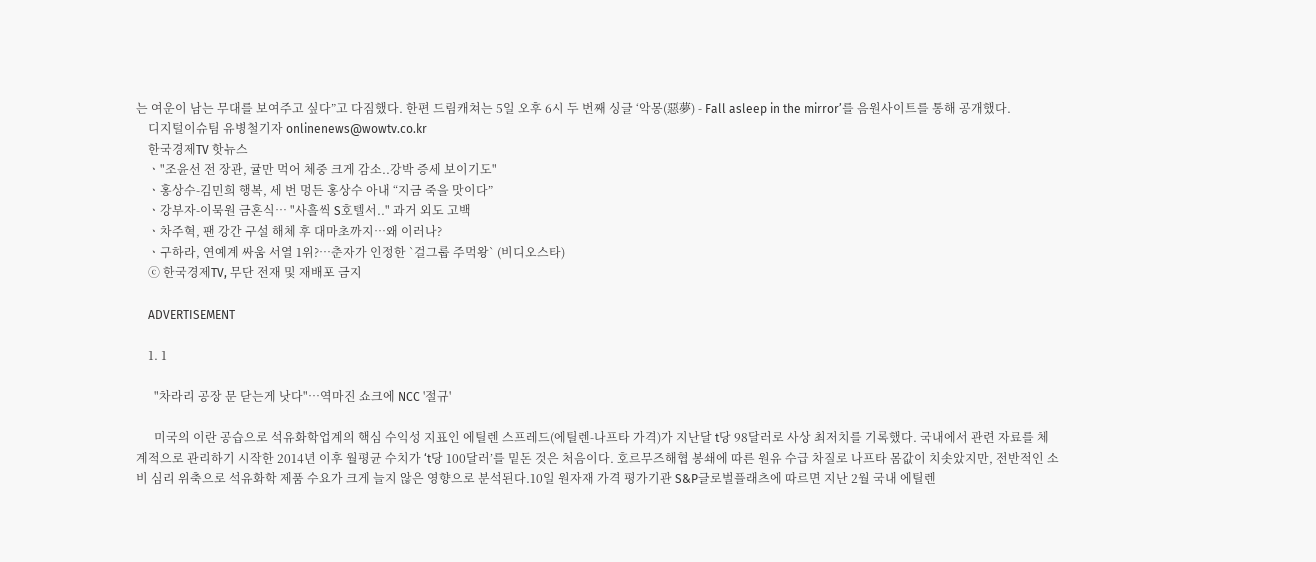는 여운이 남는 무대를 보여주고 싶다”고 다짐했다. 한편 드림캐쳐는 5일 오후 6시 두 번째 싱글 ‘악몽(惡夢) - Fall asleep in the mirror’를 음원사이트를 통해 공개했다.
    디지털이슈팀 유병철기자 onlinenews@wowtv.co.kr
    한국경제TV 핫뉴스
    ㆍ"조윤선 전 장관, 귤만 먹어 체중 크게 감소..강박 증세 보이기도"
    ㆍ홍상수-김민희 행복, 세 번 멍든 홍상수 아내 “지금 죽을 맛이다”
    ㆍ강부자-이묵원 금혼식… "사흘씩 S호텔서.." 과거 외도 고백
    ㆍ차주혁, 팬 강간 구설 해체 후 대마초까지…왜 이러나?
    ㆍ구하라, 연예계 싸움 서열 1위?…춘자가 인정한 `걸그룹 주먹왕` (비디오스타)
    ⓒ 한국경제TV, 무단 전재 및 재배포 금지

    ADVERTISEMENT

    1. 1

      "차라리 공장 문 닫는게 낫다"…역마진 쇼크에 NCC '절규'

      미국의 이란 공습으로 석유화학업계의 핵심 수익성 지표인 에틸렌 스프레드(에틸렌-나프타 가격)가 지난달 t당 98달러로 사상 최저치를 기록했다. 국내에서 관련 자료를 체계적으로 관리하기 시작한 2014년 이후 월평균 수치가 ‘t당 100달러’를 밑돈 것은 처음이다. 호르무즈해협 봉쇄에 따른 원유 수급 차질로 나프타 몸값이 치솟았지만, 전반적인 소비 심리 위축으로 석유화학 제품 수요가 크게 늘지 않은 영향으로 분석된다.10일 원자재 가격 평가기관 S&P글로벌플래츠에 따르면 지난 2월 국내 에틸렌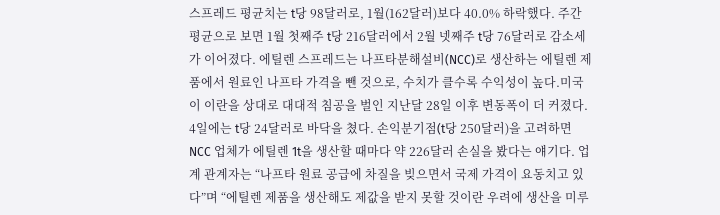스프레드 평균치는 t당 98달러로, 1월(162달러)보다 40.0% 하락했다. 주간 평균으로 보면 1월 첫째주 t당 216달러에서 2월 넷째주 t당 76달러로 감소세가 이어졌다. 에틸렌 스프레드는 나프타분해설비(NCC)로 생산하는 에틸렌 제품에서 원료인 나프타 가격을 뺀 것으로, 수치가 클수록 수익성이 높다.미국이 이란을 상대로 대대적 침공을 벌인 지난달 28일 이후 변동폭이 더 커졌다. 4일에는 t당 24달러로 바닥을 쳤다. 손익분기점(t당 250달러)을 고려하면 NCC 업체가 에틸렌 1t을 생산할 때마다 약 226달러 손실을 봤다는 얘기다. 업계 관계자는 “나프타 원료 공급에 차질을 빚으면서 국제 가격이 요동치고 있다”며 “에틸렌 제품을 생산해도 제값을 받지 못할 것이란 우려에 생산을 미루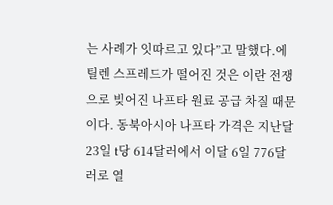는 사례가 잇따르고 있다”고 말했다.에틸렌 스프레드가 떨어진 것은 이란 전쟁으로 빚어진 나프타 원료 공급 차질 때문이다. 동북아시아 나프타 가격은 지난달 23일 t당 614달러에서 이달 6일 776달러로 열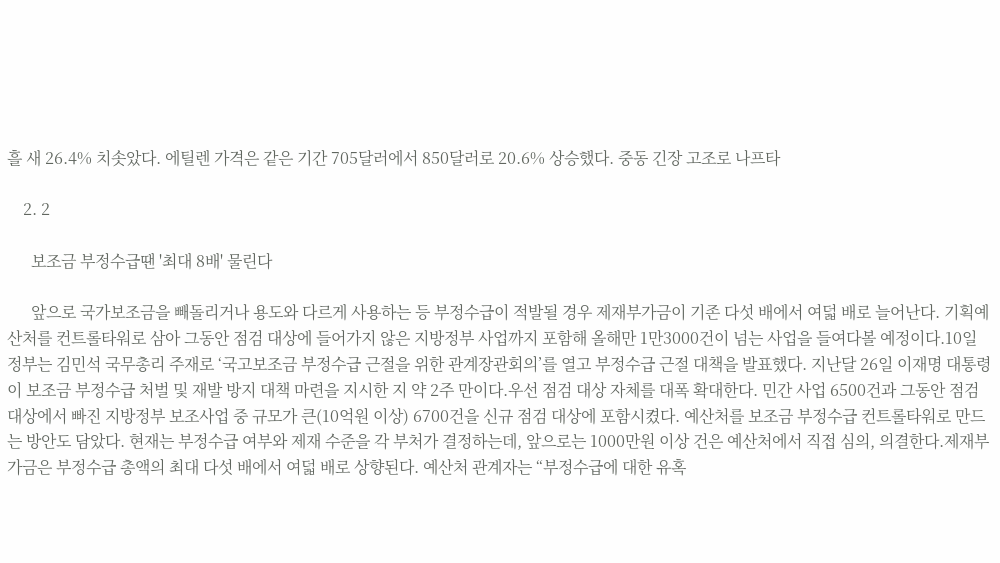흘 새 26.4% 치솟았다. 에틸렌 가격은 같은 기간 705달러에서 850달러로 20.6% 상승했다. 중동 긴장 고조로 나프타

    2. 2

      보조금 부정수급땐 '최대 8배' 물린다

      앞으로 국가보조금을 빼돌리거나 용도와 다르게 사용하는 등 부정수급이 적발될 경우 제재부가금이 기존 다섯 배에서 여덟 배로 늘어난다. 기획예산처를 컨트롤타워로 삼아 그동안 점검 대상에 들어가지 않은 지방정부 사업까지 포함해 올해만 1만3000건이 넘는 사업을 들여다볼 예정이다.10일 정부는 김민석 국무총리 주재로 ‘국고보조금 부정수급 근절을 위한 관계장관회의’를 열고 부정수급 근절 대책을 발표했다. 지난달 26일 이재명 대통령이 보조금 부정수급 처벌 및 재발 방지 대책 마련을 지시한 지 약 2주 만이다.우선 점검 대상 자체를 대폭 확대한다. 민간 사업 6500건과 그동안 점검 대상에서 빠진 지방정부 보조사업 중 규모가 큰(10억원 이상) 6700건을 신규 점검 대상에 포함시켰다. 예산처를 보조금 부정수급 컨트롤타워로 만드는 방안도 담았다. 현재는 부정수급 여부와 제재 수준을 각 부처가 결정하는데, 앞으로는 1000만원 이상 건은 예산처에서 직접 심의, 의결한다.제재부가금은 부정수급 총액의 최대 다섯 배에서 여덟 배로 상향된다. 예산처 관계자는 “부정수급에 대한 유혹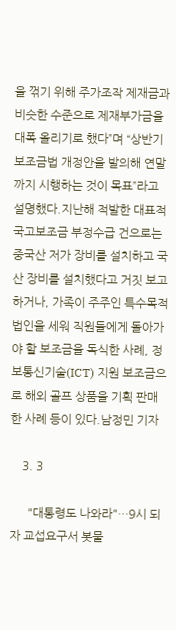을 꺾기 위해 주가조작 제재금과 비슷한 수준으로 제재부가금을 대폭 올리기로 했다”며 “상반기 보조금법 개정안을 발의해 연말까지 시행하는 것이 목표”라고 설명했다.지난해 적발한 대표적 국고보조금 부정수급 건으로는 중국산 저가 장비를 설치하고 국산 장비를 설치했다고 거짓 보고하거나, 가족이 주주인 특수목적법인을 세워 직원들에게 돌아가야 할 보조금을 독식한 사례, 정보통신기술(ICT) 지원 보조금으로 해외 골프 상품을 기획 판매한 사례 등이 있다.남정민 기자

    3. 3

      "대통령도 나와라"…9시 되자 교섭요구서 봇물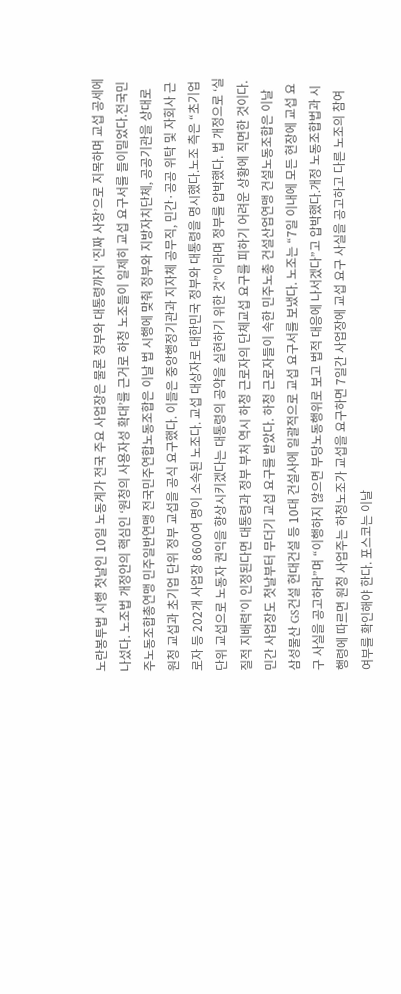노란봉투법 시행 첫날인 10일 노동계가 전국 주요 사업장은 물론 정부와 대통령까지 ‘진짜 사장’으로 지목하며 교섭 공세에 나섰다. 노조법 개정안의 핵심인 ‘원청의 사용자성 확대’를 근거로 하청 노조들이 일제히 교섭 요구서를 들이밀었다.전국민주노동조합총연맹 민주일반연맹 전국민주연합노동조합은 이날 법 시행에 맞춰 정부와 지방자치단체, 공공기관을 상대로 원청 교섭과 초기업 단위 정부 교섭을 공식 요구했다. 이들은 중앙행정기관과 지자체 공무직, 민간·공공 위탁 및 자회사 근로자 등 202개 사업장 8600여 명이 소속된 노조다. 교섭 대상자로 대한민국 정부와 대통령을 명시했다.노조 측은 “초기업 단위 교섭으로 노동자 권익을 향상시키겠다는 대통령의 공약을 실현하기 위한 것”이라며 정부를 압박했다. 법 개정으로 ‘실질적 지배력’이 인정된다면 대통령과 정부 부처 역시 하청 근로자의 단체교섭 요구를 피하기 어려운 상황에 직면한 것이다.민간 사업장도 첫날부터 무더기 교섭 요구를 받았다. 하청 근로자들이 속한 민주노총 건설산업연맹 건설노동조합은 이날 삼성물산 GS건설 현대건설 등 10대 건설사에 일괄적으로 교섭 요구서를 보냈다. 노조는 “7일 이내에 모든 현장에 교섭 요구 사실을 공고하라”며 “이행하지 않으면 부당노동행위로 보고 법적 대응에 나서겠다”고 압박했다.개정 노동조합법과 시행령에 따르면 원청 사업주는 하청노조가 교섭을 요구하면 7일간 사업장에 교섭 요구 사실을 공고하고 다른 노조의 참여 여부를 확인해야 한다. 포스코는 이날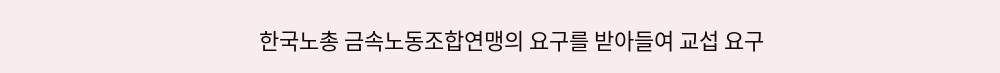한국노총 금속노동조합연맹의 요구를 받아들여 교섭 요구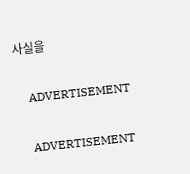사실을

    ADVERTISEMENT

    ADVERTISEMENT